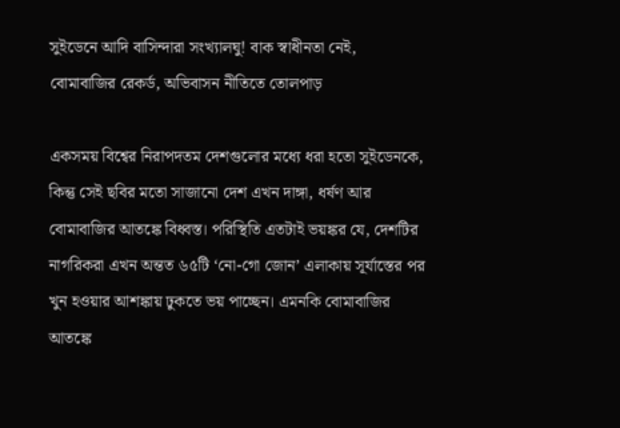সুইডেনে আদি বাসিন্দারা সংখ্যালঘু! বাক স্বাধীনতা নেই, বোমাবাজির রেকর্ড, অভিবাসন নীতিতে তোলপাড়

একসময় বিশ্বের নিরাপদতম দেশগুলোর মধ্যে ধরা হতো সুইডেনকে, কিন্তু সেই ছবির মতো সাজানো দেশ এখন দাঙ্গা, ধর্ষণ আর বোমাবাজির আতঙ্কে বিধ্বস্ত। পরিস্থিতি এতটাই ভয়ঙ্কর যে, দেশটির নাগরিকরা এখন অন্তত ৬৫টি ‘নো-গো জোন’ এলাকায় সূর্যাস্তের পর খুন হওয়ার আশঙ্কায় ঢুকতে ভয় পাচ্ছেন। এমনকি বোমাবাজির আতঙ্কে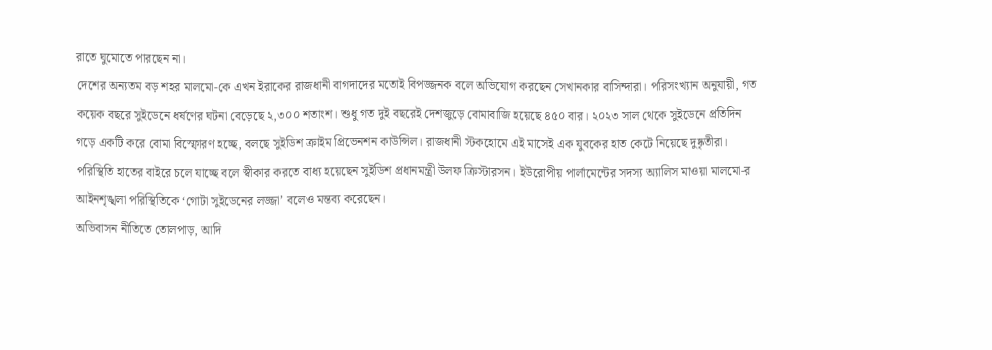রাতে ঘুমোতে পারছেন না।
দেশের অন্যতম বড় শহর মালমো-কে এখন ইরাকের রাজধানী বাগদাদের মতোই বিপজ্জনক বলে অভিযোগ করছেন সেখানকার বাসিন্দারা। পরিসংখ্যান অনুযায়ী, গত কয়েক বছরে সুইডেনে ধর্ষণের ঘটনা বেড়েছে ২,৩০০ শতাংশ। শুধু গত দুই বছরেই দেশজুড়ে বোমাবাজি হয়েছে ৪৫০ বার। ২০২৩ সাল থেকে সুইডেনে প্রতিদিন গড়ে একটি করে বোমা বিস্ফোরণ হচ্ছে, বলছে সুইডিশ ক্রাইম প্রিভেনশন কাউন্সিল। রাজধানী স্টকহোমে এই মাসেই এক যুবকের হাত কেটে নিয়েছে দুষ্কৃতীরা।
পরিস্থিতি হাতের বাইরে চলে যাচ্ছে বলে স্বীকার করতে বাধ্য হয়েছেন সুইডিশ প্রধানমন্ত্রী উলফ ক্রিস্টারসন। ইউরোপীয় পার্লামেন্টের সদস্য অ্যালিস মাওয়া মালমো-র আইনশৃঙ্খলা পরিস্থিতিকে ‘গোটা সুইডেনের লজ্জা’ বলেও মন্তব্য করেছেন।
অভিবাসন নীতিতে তোলপাড়, আদি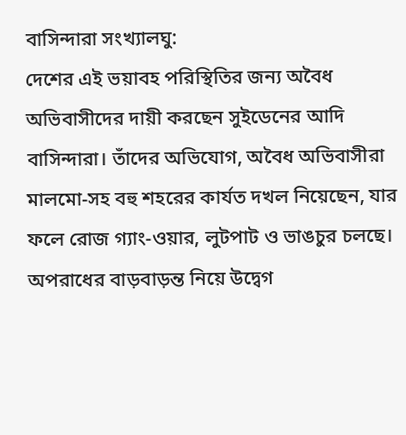বাসিন্দারা সংখ্যালঘু:
দেশের এই ভয়াবহ পরিস্থিতির জন্য অবৈধ অভিবাসীদের দায়ী করছেন সুইডেনের আদি বাসিন্দারা। তাঁদের অভিযোগ, অবৈধ অভিবাসীরা মালমো-সহ বহু শহরের কার্যত দখল নিয়েছেন, যার ফলে রোজ গ্যাং-ওয়ার, লুটপাট ও ভাঙচুর চলছে। অপরাধের বাড়বাড়ন্ত নিয়ে উদ্বেগ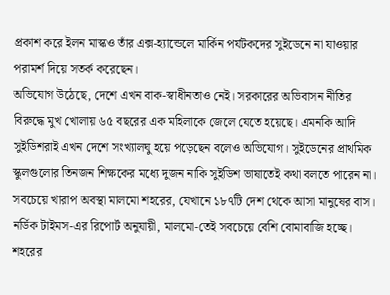প্রকাশ করে ইলন মাস্কও তাঁর এক্স-হ্যান্ডেলে মার্কিন পর্যটকদের সুইডেনে না যাওয়ার পরামর্শ দিয়ে সতর্ক করেছেন।
অভিযোগ উঠেছে, দেশে এখন বাক-স্বাধীনতাও নেই। সরকারের অভিবাসন নীতির বিরুদ্ধে মুখ খোলায় ৬৫ বছরের এক মহিলাকে জেলে যেতে হয়েছে। এমনকি আদি সুইডিশরাই এখন দেশে সংখ্যালঘু হয়ে পড়েছেন বলেও অভিযোগ। সুইডেনের প্রাথমিক স্কুলগুলোর তিনজন শিক্ষকের মধ্যে দুজন নাকি সুইডিশ ভাষাতেই কথা বলতে পারেন না।
সবচেয়ে খারাপ অবস্থা মালমো শহরের, যেখানে ১৮৭টি দেশ থেকে আসা মানুষের বাস। নর্ডিক টাইমস-এর রিপোর্ট অনুযায়ী, মালমো-তেই সবচেয়ে বেশি বোমাবাজি হচ্ছে। শহরের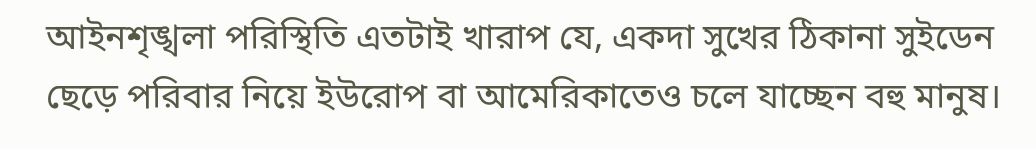আইনশৃঙ্খলা পরিস্থিতি এতটাই খারাপ যে, একদা সুখের ঠিকানা সুইডেন ছেড়ে পরিবার নিয়ে ইউরোপ বা আমেরিকাতেও চলে যাচ্ছেন বহু মানুষ।